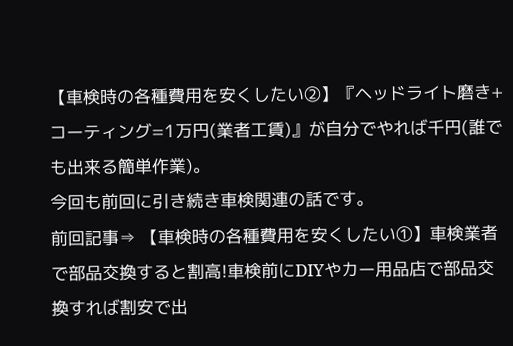【車検時の各種費用を安くしたい②】『ヘッドライト磨き+コーティング=1万円(業者工賃)』が自分でやれば千円(誰でも出来る簡単作業)。
今回も前回に引き続き車検関連の話です。
前回記事⇒ 【車検時の各種費用を安くしたい①】車検業者で部品交換すると割高!車検前にDIYやカー用品店で部品交換すれば割安で出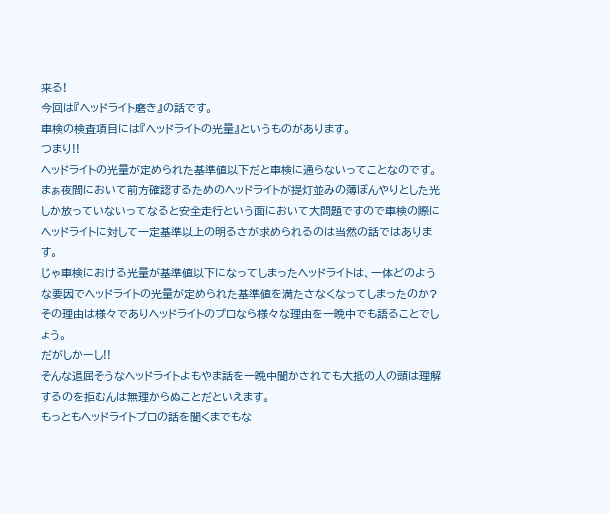来る!
今回は『ヘッドライト磨き』の話です。
車検の検査項目には『ヘッドライトの光量』というものがあります。
つまり!!
ヘッドライトの光量が定められた基準値以下だと車検に通らないってことなのです。まぁ夜間において前方確認するためのヘッドライトが提灯並みの薄ぼんやりとした光しか放っていないってなると安全走行という面において大問題ですので車検の際にヘッドライトに対して一定基準以上の明るさが求められるのは当然の話ではあります。
じゃ車検における光量が基準値以下になってしまったヘッドライトは、一体どのような要因でヘッドライトの光量が定められた基準値を満たさなくなってしまったのか?
その理由は様々でありヘッドライトのプロなら様々な理由を一晩中でも語ることでしょう。
だがしかーし!!
そんな退屈そうなヘッドライトよもやま話を一晩中聞かされても大抵の人の頭は理解するのを拒むんは無理からぬことだといえます。
もっともヘッドライトプロの話を聞くまでもな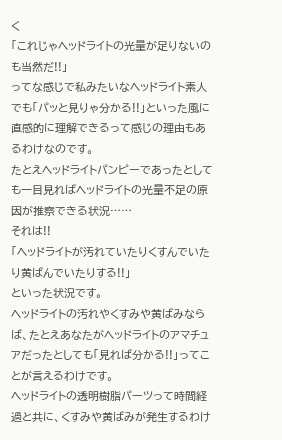く
「これじゃヘッドライトの光量が足りないのも当然だ!!」
ってな感じで私みたいなヘッドライト素人でも「パッと見りゃ分かる!!」といった風に直感的に理解できるって感じの理由もあるわけなのです。
たとえヘッドライトパンピーであったとしても一目見ればヘッドライトの光量不足の原因が推察できる状況……
それは!!
「ヘッドライトが汚れていたりくすんでいたり黄ばんでいたりする!!」
といった状況です。
ヘッドライトの汚れやくすみや黄ばみならば、たとえあなたがヘッドライトのアマチュアだったとしても「見れば分かる!!」ってことが言えるわけです。
ヘッドライトの透明樹脂パーツって時間経過と共に、くすみや黄ばみが発生するわけ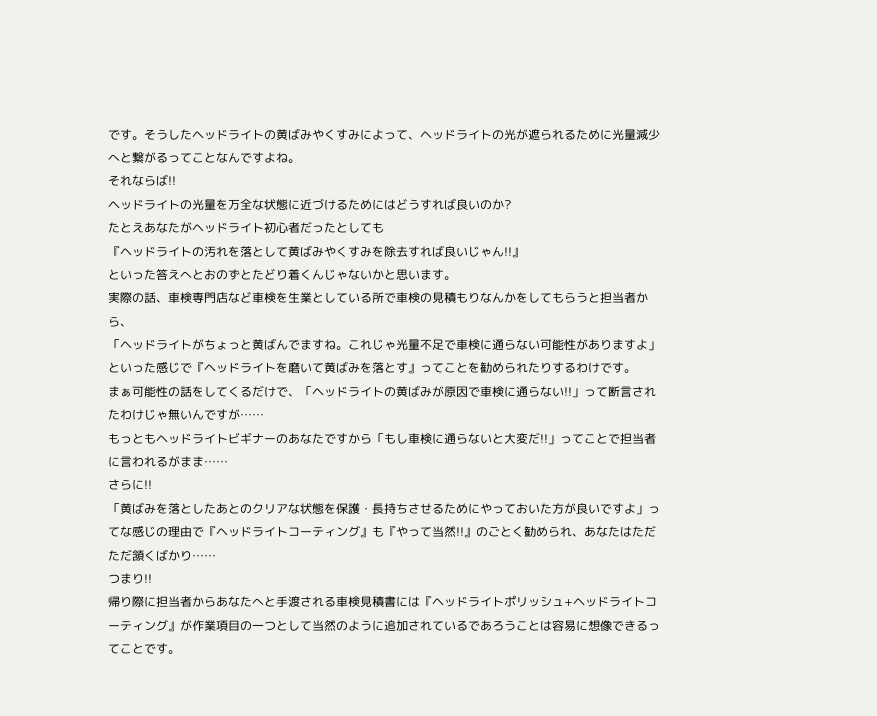です。そうしたヘッドライトの黄ばみやくすみによって、ヘッドライトの光が遮られるために光量減少へと繋がるってことなんですよね。
それならば!!
ヘッドライトの光量を万全な状態に近づけるためにはどうすれば良いのか?
たとえあなたがヘッドライト初心者だったとしても
『ヘッドライトの汚れを落として黄ばみやくすみを除去すれば良いじゃん!!』
といった答えへとおのずとたどり着くんじゃないかと思います。
実際の話、車検専門店など車検を生業としている所で車検の見積もりなんかをしてもらうと担当者から、
「ヘッドライトがちょっと黄ばんでますね。これじゃ光量不足で車検に通らない可能性がありますよ」といった感じで『ヘッドライトを磨いて黄ばみを落とす』ってことを勧められたりするわけです。
まぁ可能性の話をしてくるだけで、「ヘッドライトの黄ばみが原因で車検に通らない!!」って断言されたわけじゃ無いんですが……
もっともヘッドライトビギナーのあなたですから「もし車検に通らないと大変だ!!」ってことで担当者に言われるがまま……
さらに!!
「黄ばみを落としたあとのクリアな状態を保護・長持ちさせるためにやっておいた方が良いですよ」ってな感じの理由で『ヘッドライトコーティング』も『やって当然!!』のごとく勧められ、あなたはただただ頷くばかり……
つまり!!
帰り際に担当者からあなたへと手渡される車検見積書には『ヘッドライトポリッシュ+ヘッドライトコーティング』が作業項目の一つとして当然のように追加されているであろうことは容易に想像できるってことです。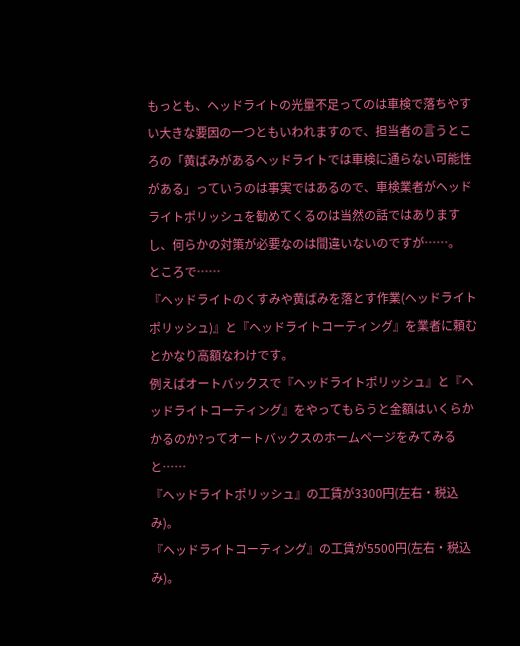もっとも、ヘッドライトの光量不足ってのは車検で落ちやすい大きな要因の一つともいわれますので、担当者の言うところの「黄ばみがあるヘッドライトでは車検に通らない可能性がある」っていうのは事実ではあるので、車検業者がヘッドライトポリッシュを勧めてくるのは当然の話ではありますし、何らかの対策が必要なのは間違いないのですが……。
ところで……
『ヘッドライトのくすみや黄ばみを落とす作業(ヘッドライトポリッシュ)』と『ヘッドライトコーティング』を業者に頼むとかなり高額なわけです。
例えばオートバックスで『ヘッドライトポリッシュ』と『ヘッドライトコーティング』をやってもらうと金額はいくらかかるのか?ってオートバックスのホームページをみてみると……
『ヘッドライトポリッシュ』の工賃が3300円(左右・税込み)。
『ヘッドライトコーティング』の工賃が5500円(左右・税込み)。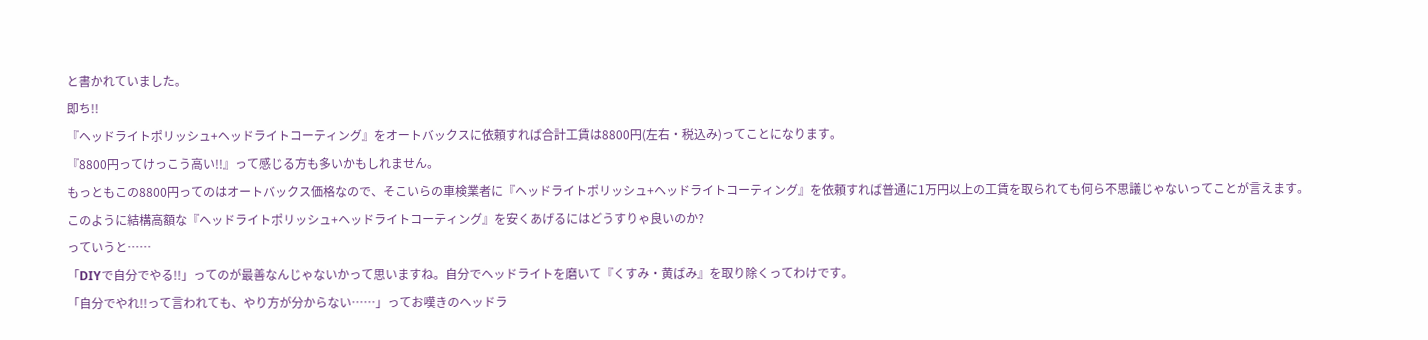と書かれていました。
即ち!!
『ヘッドライトポリッシュ+ヘッドライトコーティング』をオートバックスに依頼すれば合計工賃は8800円(左右・税込み)ってことになります。
『8800円ってけっこう高い!!』って感じる方も多いかもしれません。
もっともこの8800円ってのはオートバックス価格なので、そこいらの車検業者に『ヘッドライトポリッシュ+ヘッドライトコーティング』を依頼すれば普通に1万円以上の工賃を取られても何ら不思議じゃないってことが言えます。
このように結構高額な『ヘッドライトポリッシュ+ヘッドライトコーティング』を安くあげるにはどうすりゃ良いのか?
っていうと……
「DIYで自分でやる!!」ってのが最善なんじゃないかって思いますね。自分でヘッドライトを磨いて『くすみ・黄ばみ』を取り除くってわけです。
「自分でやれ!!って言われても、やり方が分からない……」ってお嘆きのヘッドラ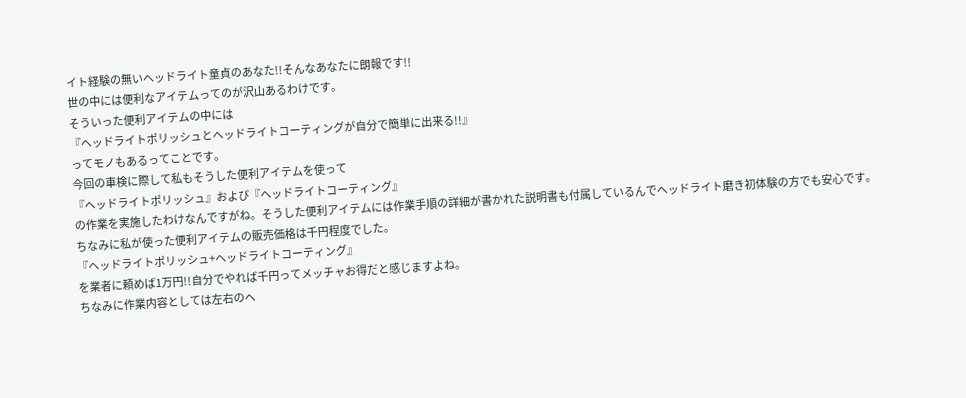イト経験の無いヘッドライト童貞のあなた!!そんなあなたに朗報です!!
世の中には便利なアイテムってのが沢山あるわけです。
そういった便利アイテムの中には
『ヘッドライトポリッシュとヘッドライトコーティングが自分で簡単に出来る!!』
ってモノもあるってことです。
今回の車検に際して私もそうした便利アイテムを使って
『ヘッドライトポリッシュ』および『ヘッドライトコーティング』
の作業を実施したわけなんですがね。そうした便利アイテムには作業手順の詳細が書かれた説明書も付属しているんでヘッドライト磨き初体験の方でも安心です。
ちなみに私が使った便利アイテムの販売価格は千円程度でした。
『ヘッドライトポリッシュ+ヘッドライトコーティング』
を業者に頼めば1万円!!自分でやれば千円ってメッチャお得だと感じますよね。
ちなみに作業内容としては左右のヘ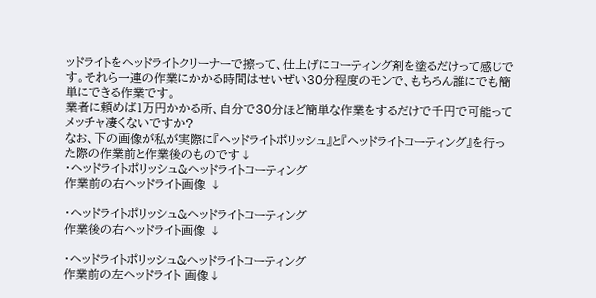ッドライトをヘッドライトクリーナーで擦って、仕上げにコーティング剤を塗るだけって感じです。それら一連の作業にかかる時間はせいぜい30分程度のモンで、もちろん誰にでも簡単にできる作業です。
業者に頼めば1万円かかる所、自分で30分ほど簡単な作業をするだけで千円で可能ってメッチャ凄くないですか?
なお、下の画像が私が実際に『ヘッドライトポリッシュ』と『ヘッドライトコーティング』を行った際の作業前と作業後のものです↓
・ヘッドライトポリッシュ&ヘッドライトコーティング
作業前の右ヘッドライト画像 ↓

・ヘッドライトポリッシュ&ヘッドライトコーティング
作業後の右ヘッドライト画像 ↓

・ヘッドライトポリッシュ&ヘッドライトコーティング
作業前の左ヘッドライト 画像↓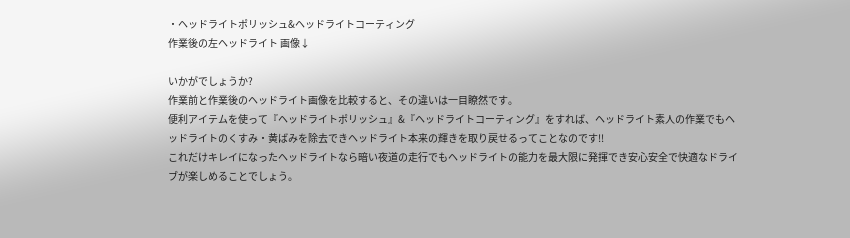・ヘッドライトポリッシュ&ヘッドライトコーティング
作業後の左ヘッドライト 画像↓

いかがでしょうか?
作業前と作業後のヘッドライト画像を比較すると、その違いは一目瞭然です。
便利アイテムを使って『ヘッドライトポリッシュ』&『ヘッドライトコーティング』をすれば、ヘッドライト素人の作業でもヘッドライトのくすみ・黄ばみを除去できヘッドライト本来の輝きを取り戻せるってことなのです!!
これだけキレイになったヘッドライトなら暗い夜道の走行でもヘッドライトの能力を最大限に発揮でき安心安全で快適なドライブが楽しめることでしょう。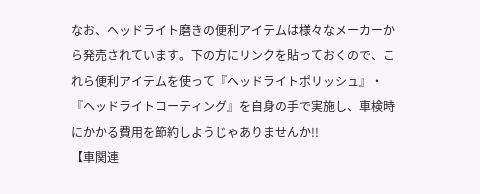なお、ヘッドライト磨きの便利アイテムは様々なメーカーから発売されています。下の方にリンクを貼っておくので、これら便利アイテムを使って『ヘッドライトポリッシュ』・『ヘッドライトコーティング』を自身の手で実施し、車検時にかかる費用を節約しようじゃありませんか!!
【車関連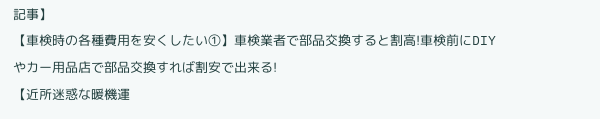記事】
【車検時の各種費用を安くしたい①】車検業者で部品交換すると割高!車検前にDIYやカー用品店で部品交換すれば割安で出来る!
【近所迷惑な暖機運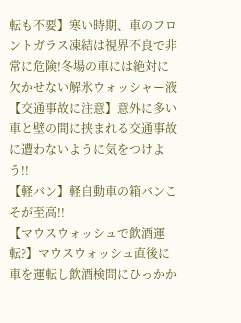転も不要】寒い時期、車のフロントガラス凍結は視界不良で非常に危険!冬場の車には絶対に欠かせない解氷ウォッシャー液
【交通事故に注意】意外に多い車と壁の間に挟まれる交通事故に遭わないように気をつけよう!!
【軽バン】軽自動車の箱バンこそが至高!!
【マウスウォッシュで飲酒運転?】マウスウォッシュ直後に車を運転し飲酒検問にひっかか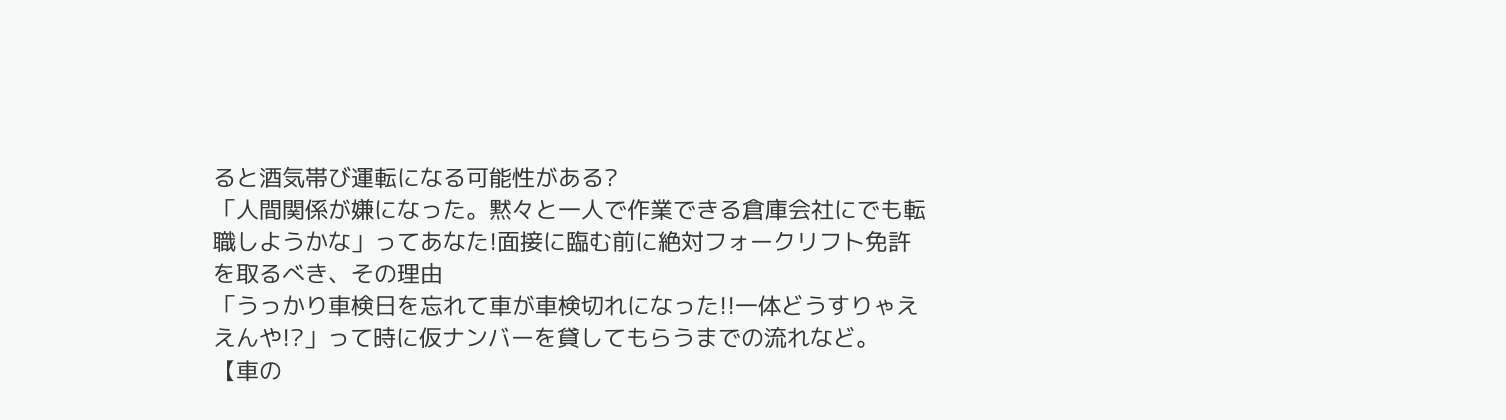ると酒気帯び運転になる可能性がある?
「人間関係が嫌になった。黙々と一人で作業できる倉庫会社にでも転職しようかな」ってあなた!面接に臨む前に絶対フォークリフト免許を取るべき、その理由
「うっかり車検日を忘れて車が車検切れになった!!一体どうすりゃええんや!?」って時に仮ナンバーを貸してもらうまでの流れなど。
【車の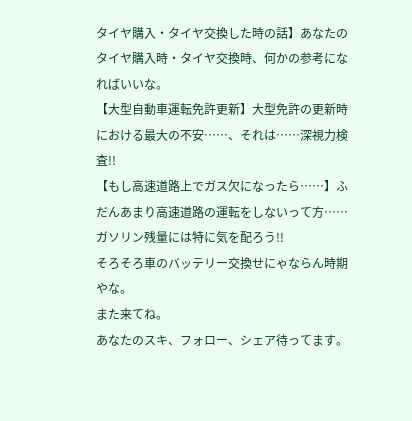タイヤ購入・タイヤ交換した時の話】あなたのタイヤ購入時・タイヤ交換時、何かの参考になればいいな。
【大型自動車運転免許更新】大型免許の更新時における最大の不安……、それは……深視力検査!!
【もし高速道路上でガス欠になったら……】ふだんあまり高速道路の運転をしないって方……ガソリン残量には特に気を配ろう!!
そろそろ車のバッテリー交換せにゃならん時期やな。
また来てね。
あなたのスキ、フォロー、シェア待ってます。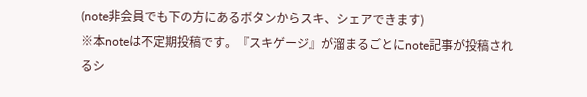(note非会員でも下の方にあるボタンからスキ、シェアできます)
※本noteは不定期投稿です。『スキゲージ』が溜まるごとにnote記事が投稿されるシ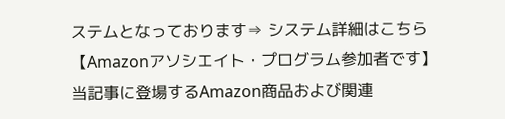ステムとなっております⇒ システム詳細はこちら
【Amazonアソシエイト・プログラム参加者です】
当記事に登場するAmazon商品および関連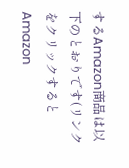するAmazon商品は以下のとおりです(リンクをクリックするとAmazon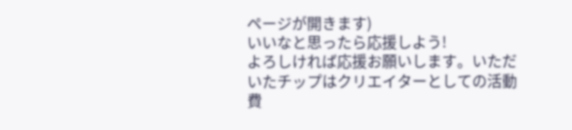ページが開きます)
いいなと思ったら応援しよう!
よろしければ応援お願いします。いただいたチップはクリエイターとしての活動費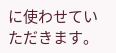に使わせていただきます。